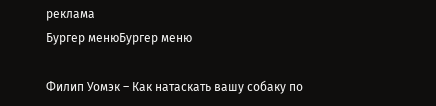реклама
Бургер менюБургер меню

Филип Уомэк – Как натаскать вашу собаку по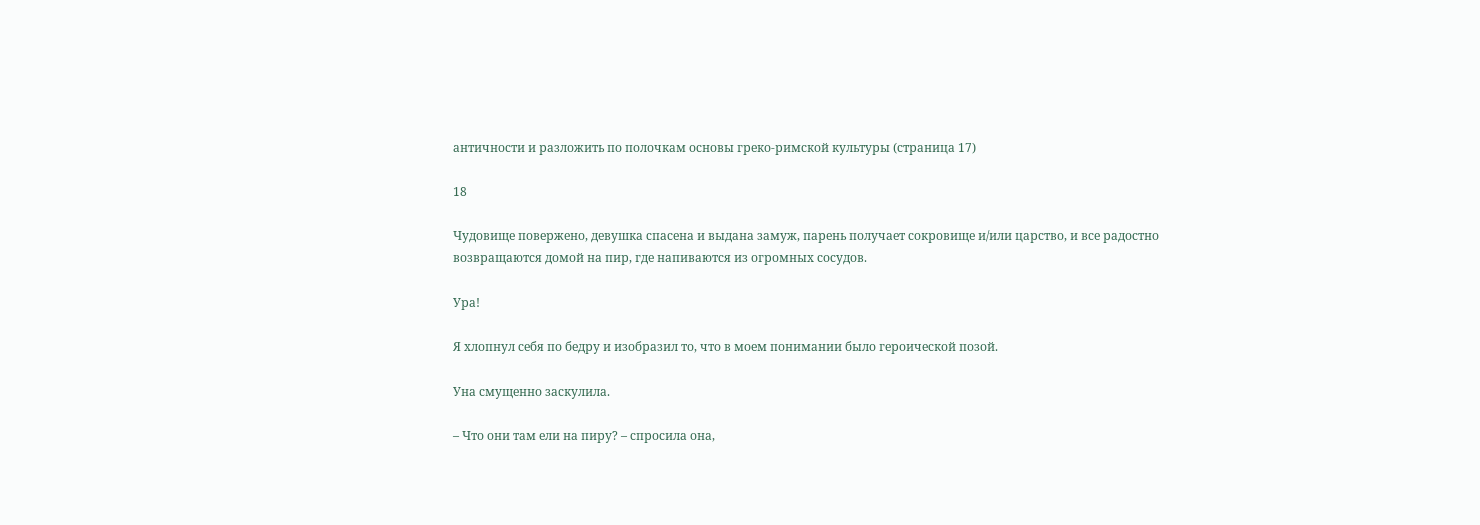античности и разложить по полочкам основы греко-римской культуры (страница 17)

18

Чудовище повержено, девушка спасена и выдана замуж, парень получает сокровище и/или царство, и все радостно возвращаются домой на пир, где напиваются из огромных сосудов.

Ура!

Я хлопнул себя по бедру и изобразил то, что в моем понимании было героической позой.

Уна смущенно заскулила.

– Что они там ели на пиру? – спросила она,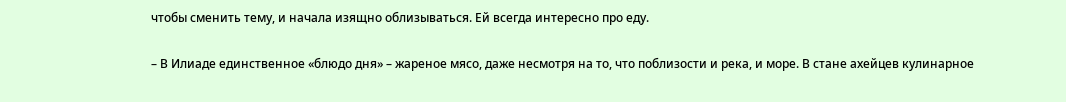чтобы сменить тему, и начала изящно облизываться. Ей всегда интересно про еду.

– В Илиаде единственное «блюдо дня» – жареное мясо, даже несмотря на то, что поблизости и река, и море. В стане ахейцев кулинарное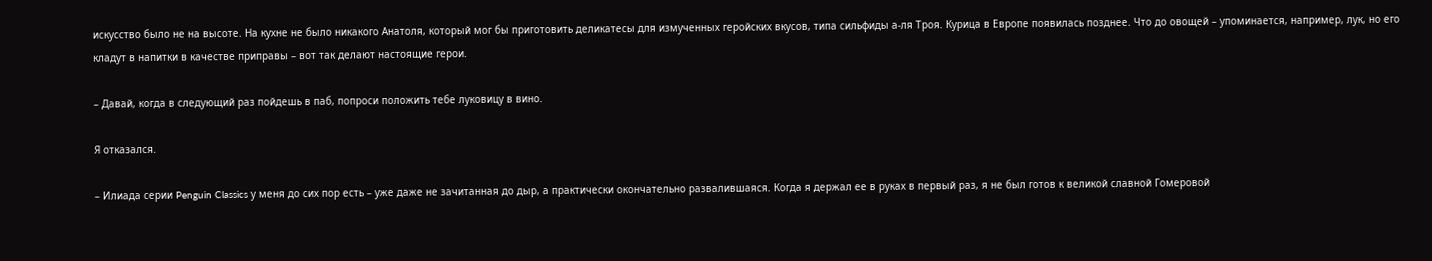искусство было не на высоте. На кухне не было никакого Анатоля, который мог бы приготовить деликатесы для измученных геройских вкусов, типа сильфиды а-ля Троя. Курица в Европе появилась позднее. Что до овощей – упоминается, например, лук, но его кладут в напитки в качестве приправы – вот так делают настоящие герои.

– Давай, когда в следующий раз пойдешь в паб, попроси положить тебе луковицу в вино.

Я отказался.

– Илиада серии Penguin Classics у меня до сих пор есть – уже даже не зачитанная до дыр, а практически окончательно развалившаяся. Когда я держал ее в руках в первый раз, я не был готов к великой славной Гомеровой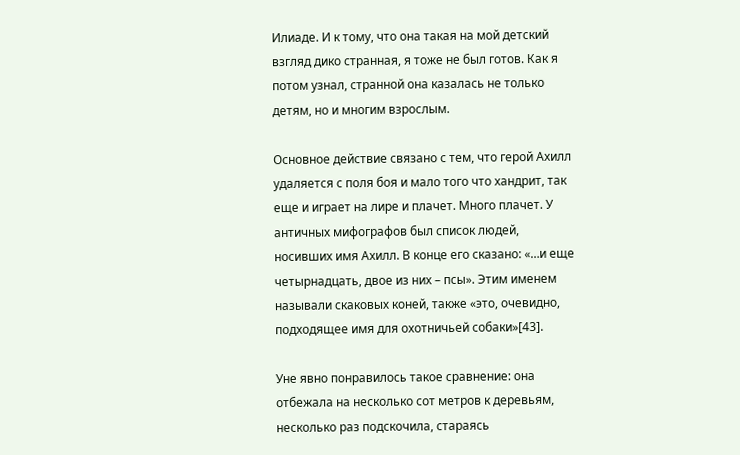Илиаде. И к тому, что она такая на мой детский взгляд дико странная, я тоже не был готов. Как я потом узнал, странной она казалась не только детям, но и многим взрослым.

Основное действие связано с тем, что герой Ахилл удаляется с поля боя и мало того что хандрит, так еще и играет на лире и плачет. Много плачет. У античных мифографов был список людей, носивших имя Ахилл. В конце его сказано: «…и еще четырнадцать, двое из них – псы». Этим именем называли скаковых коней, также «это, очевидно, подходящее имя для охотничьей собаки»[43].

Уне явно понравилось такое сравнение: она отбежала на несколько сот метров к деревьям, несколько раз подскочила, стараясь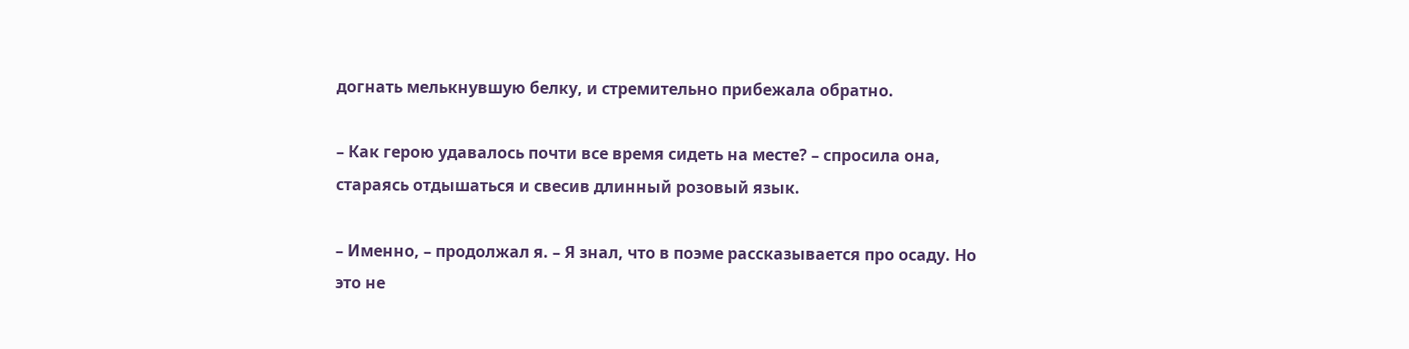догнать мелькнувшую белку, и стремительно прибежала обратно.

– Как герою удавалось почти все время сидеть на месте? – спросила она, стараясь отдышаться и свесив длинный розовый язык.

– Именно, – продолжал я. – Я знал, что в поэме рассказывается про осаду. Но это не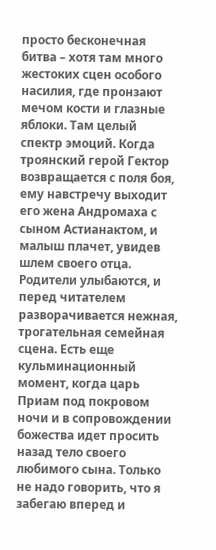просто бесконечная битва – хотя там много жестоких сцен особого насилия, где пронзают мечом кости и глазные яблоки. Там целый спектр эмоций. Когда троянский герой Гектор возвращается с поля боя, ему навстречу выходит его жена Андромаха с сыном Астианактом, и малыш плачет, увидев шлем своего отца. Родители улыбаются, и перед читателем разворачивается нежная, трогательная семейная сцена. Есть еще кульминационный момент, когда царь Приам под покровом ночи и в сопровождении божества идет просить назад тело своего любимого сына. Только не надо говорить, что я забегаю вперед и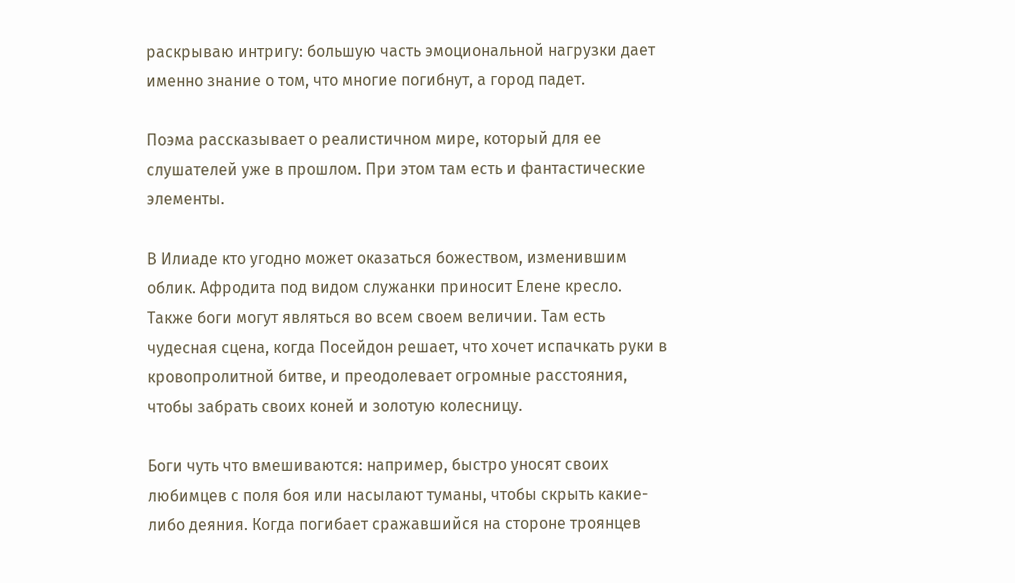раскрываю интригу: большую часть эмоциональной нагрузки дает именно знание о том, что многие погибнут, а город падет.

Поэма рассказывает о реалистичном мире, который для ее слушателей уже в прошлом. При этом там есть и фантастические элементы.

В Илиаде кто угодно может оказаться божеством, изменившим облик. Афродита под видом служанки приносит Елене кресло. Также боги могут являться во всем своем величии. Там есть чудесная сцена, когда Посейдон решает, что хочет испачкать руки в кровопролитной битве, и преодолевает огромные расстояния, чтобы забрать своих коней и золотую колесницу.

Боги чуть что вмешиваются: например, быстро уносят своих любимцев с поля боя или насылают туманы, чтобы скрыть какие-либо деяния. Когда погибает сражавшийся на стороне троянцев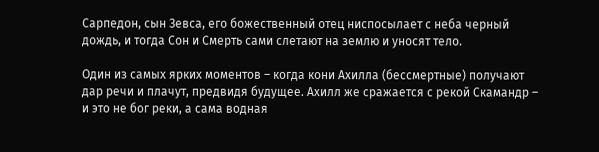Сарпедон, сын Зевса, его божественный отец ниспосылает с неба черный дождь, и тогда Сон и Смерть сами слетают на землю и уносят тело.

Один из самых ярких моментов – когда кони Ахилла (бессмертные) получают дар речи и плачут, предвидя будущее. Ахилл же сражается с рекой Скамандр – и это не бог реки, а сама водная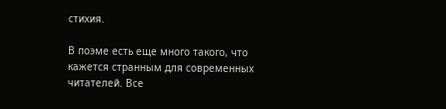стихия.

В поэме есть еще много такого, что кажется странным для современных читателей. Все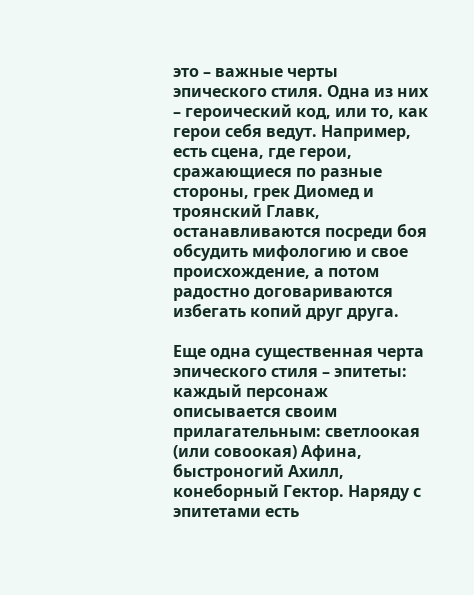это – важные черты эпического стиля. Одна из них – героический код, или то, как герои себя ведут. Например, есть сцена, где герои, сражающиеся по разные стороны, грек Диомед и троянский Главк, останавливаются посреди боя обсудить мифологию и свое происхождение, а потом радостно договариваются избегать копий друг друга.

Еще одна существенная черта эпического стиля – эпитеты: каждый персонаж описывается своим прилагательным: светлоокая (или совоокая) Афина, быстроногий Ахилл, конеборный Гектор. Наряду с эпитетами есть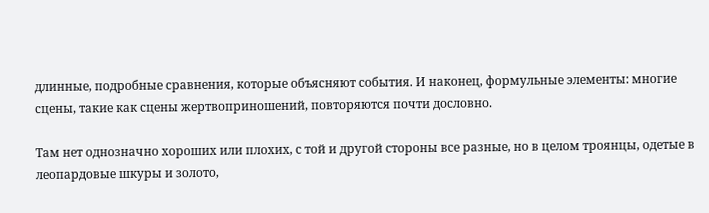длинные, подробные сравнения, которые объясняют события. И наконец, формульные элементы: многие сцены, такие как сцены жертвоприношений, повторяются почти дословно.

Там нет однозначно хороших или плохих, с той и другой стороны все разные, но в целом троянцы, одетые в леопардовые шкуры и золото,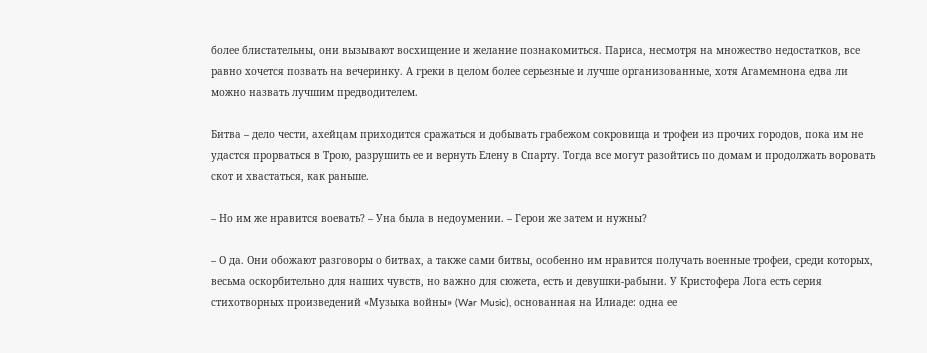более блистательны, они вызывают восхищение и желание познакомиться. Париса, несмотря на множество недостатков, все равно хочется позвать на вечеринку. А греки в целом более серьезные и лучше организованные, хотя Агамемнона едва ли можно назвать лучшим предводителем.

Битва – дело чести, ахейцам приходится сражаться и добывать грабежом сокровища и трофеи из прочих городов, пока им не удастся прорваться в Трою, разрушить ее и вернуть Елену в Спарту. Тогда все могут разойтись по домам и продолжать воровать скот и хвастаться, как раньше.

– Но им же нравится воевать? – Уна была в недоумении. – Герои же затем и нужны?

– О да. Они обожают разговоры о битвах, а также сами битвы, особенно им нравится получать военные трофеи, среди которых, весьма оскорбительно для наших чувств, но важно для сюжета, есть и девушки-рабыни. У Кристофера Лога есть серия стихотворных произведений «Музыка войны» (War Music), основанная на Илиаде: одна ее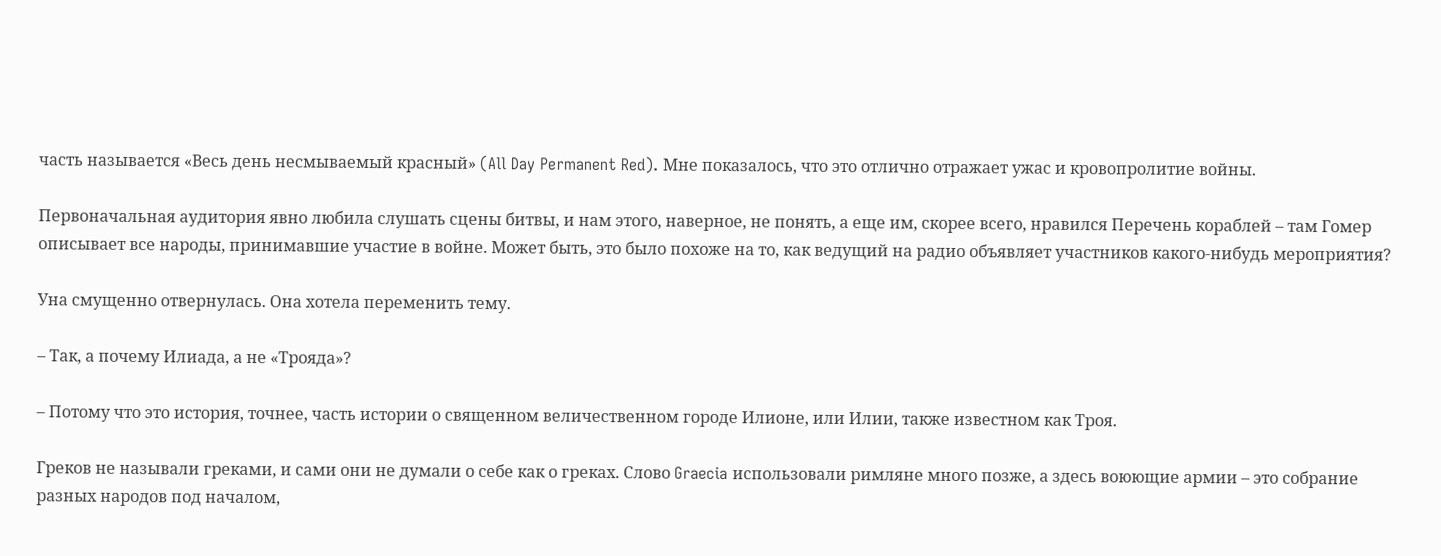часть называется «Весь день несмываемый красный» (All Day Permanent Red). Мне показалось, что это отлично отражает ужас и кровопролитие войны.

Первоначальная аудитория явно любила слушать сцены битвы, и нам этого, наверное, не понять, а еще им, скорее всего, нравился Перечень кораблей – там Гомер описывает все народы, принимавшие участие в войне. Может быть, это было похоже на то, как ведущий на радио объявляет участников какого-нибудь мероприятия?

Уна смущенно отвернулась. Она хотела переменить тему.

– Так, а почему Илиада, а не «Трояда»?

– Потому что это история, точнее, часть истории о священном величественном городе Илионе, или Илии, также известном как Троя.

Греков не называли греками, и сами они не думали о себе как о греках. Слово Graecia использовали римляне много позже, а здесь воюющие армии – это собрание разных народов под началом,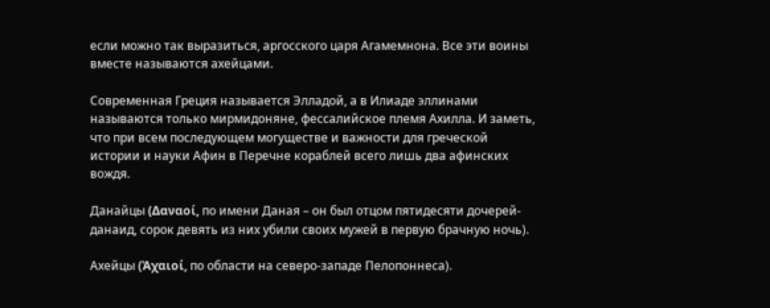если можно так выразиться, аргосского царя Агамемнона. Все эти воины вместе называются ахейцами.

Современная Греция называется Элладой, а в Илиаде эллинами называются только мирмидоняне, фессалийское племя Ахилла. И заметь, что при всем последующем могуществе и важности для греческой истории и науки Афин в Перечне кораблей всего лишь два афинских вождя.

Данайцы (Δαναοί, по имени Даная – он был отцом пятидесяти дочерей-данаид, сорок девять из них убили своих мужей в первую брачную ночь).

Ахейцы (Ἀχαιοί, по области на северо-западе Пелопоннеса).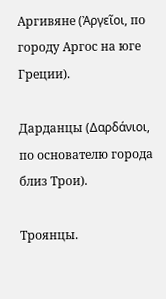Аргивяне (Ἀργεῖοι, по городу Аргос на юге Греции).

Дарданцы (Δαρδάνιοι, по основателю города близ Трои).

Троянцы.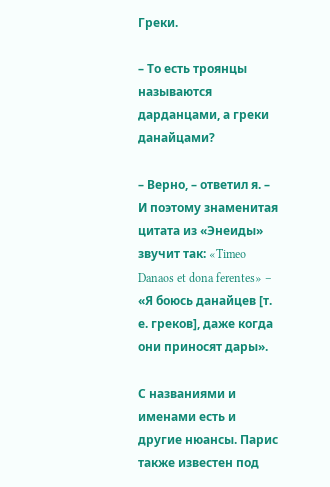Греки.

– То есть троянцы называются дарданцами, а греки данайцами?

– Верно, – ответил я. – И поэтому знаменитая цитата из «Энеиды» звучит так: «Timeo Danaos et dona ferentes» – «Я боюсь данайцев [т. е. греков], даже когда они приносят дары».

С названиями и именами есть и другие нюансы. Парис также известен под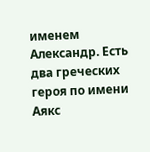именем Александр. Есть два греческих героя по имени Аякс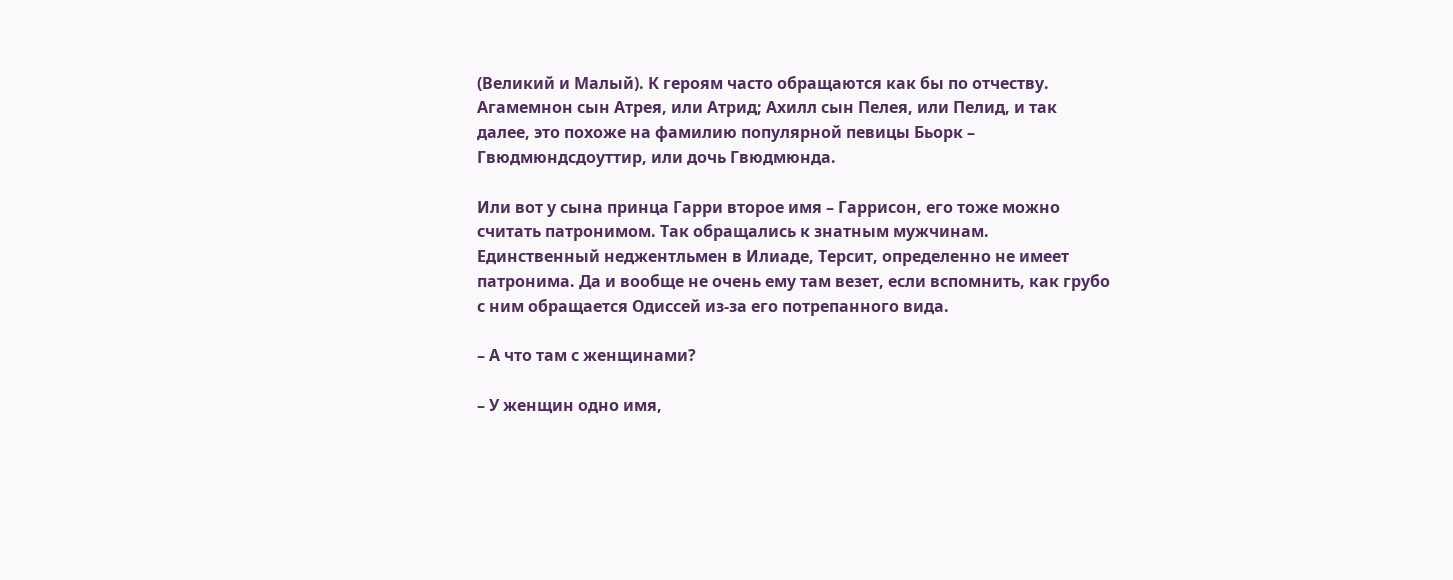(Великий и Малый). К героям часто обращаются как бы по отчеству. Агамемнон сын Атрея, или Атрид; Ахилл сын Пелея, или Пелид, и так далее, это похоже на фамилию популярной певицы Бьорк – Гвюдмюндсдоуттир, или дочь Гвюдмюнда.

Или вот у сына принца Гарри второе имя – Гаррисон, его тоже можно считать патронимом. Так обращались к знатным мужчинам. Единственный неджентльмен в Илиаде, Терсит, определенно не имеет патронима. Да и вообще не очень ему там везет, если вспомнить, как грубо с ним обращается Одиссей из-за его потрепанного вида.

– А что там с женщинами?

– У женщин одно имя,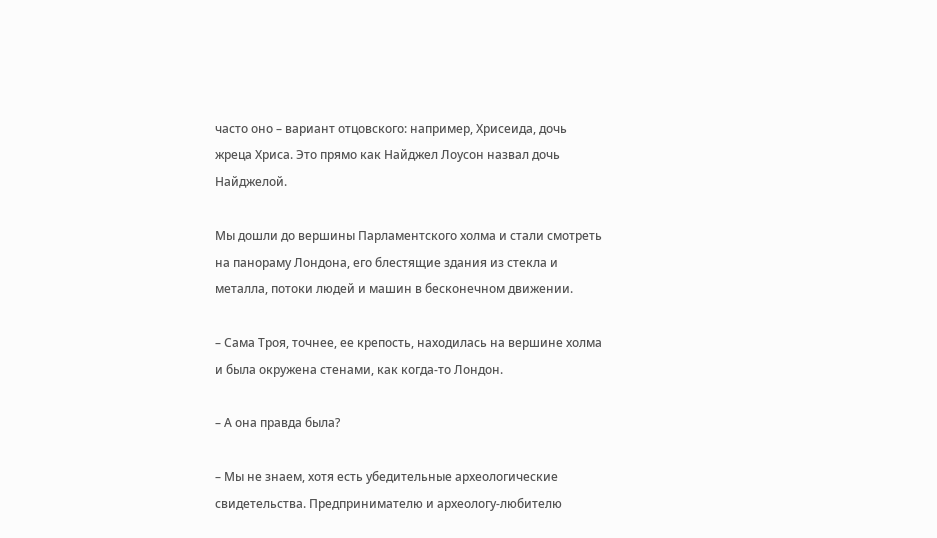часто оно – вариант отцовского: например, Хрисеида, дочь жреца Хриса. Это прямо как Найджел Лоусон назвал дочь Найджелой.

Мы дошли до вершины Парламентского холма и стали смотреть на панораму Лондона, его блестящие здания из стекла и металла, потоки людей и машин в бесконечном движении.

– Сама Троя, точнее, ее крепость, находилась на вершине холма и была окружена стенами, как когда-то Лондон.

– А она правда была?

– Мы не знаем, хотя есть убедительные археологические свидетельства. Предпринимателю и археологу-любителю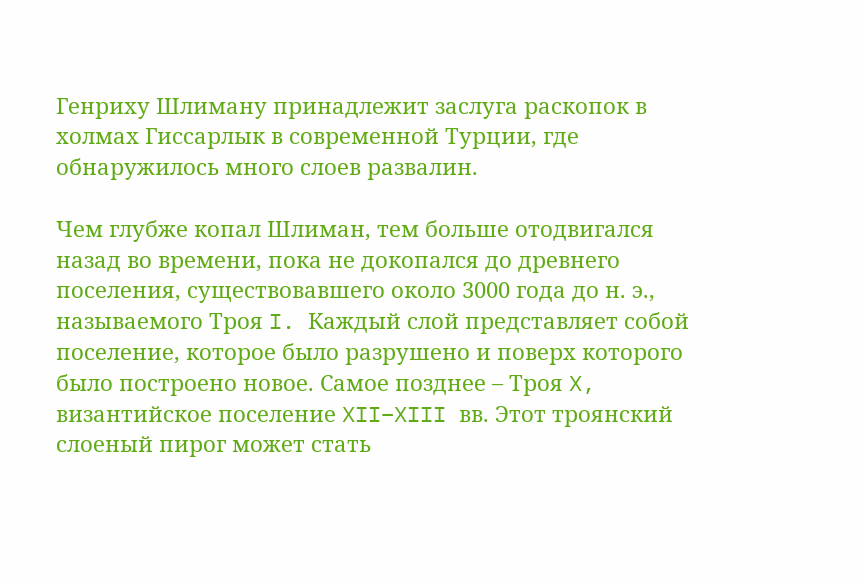Генриху Шлиману принадлежит заслуга раскопок в холмах Гиссарлык в современной Турции, где обнаружилось много слоев развалин.

Чем глубже копал Шлиман, тем больше отодвигался назад во времени, пока не докопался до древнего поселения, существовавшего около 3000 года до н. э., называемого Троя I. Каждый слой представляет собой поселение, которое было разрушено и поверх которого было построено новое. Самое позднее – Троя X, византийское поселение XII–XIII вв. Этот троянский слоеный пирог может стать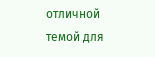отличной темой для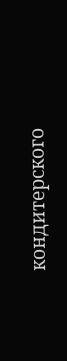кондитерского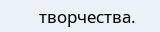творчества.